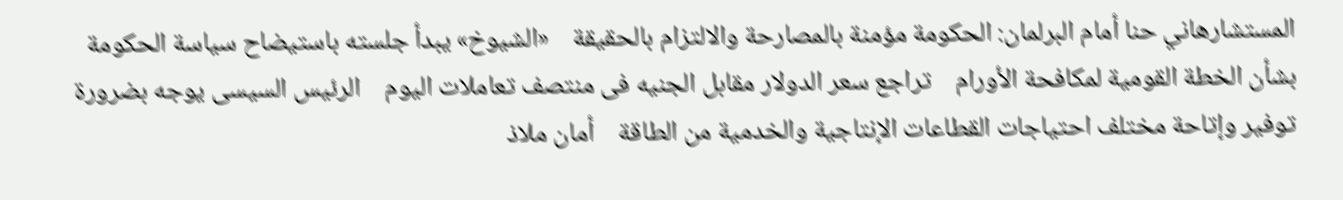المستشارهاني حنا أمام البرلمان: الحكومة مؤمنة بالمصارحة والالتزام بالحقيقة    «الشيوخ» يبدأ جلسته باستيضاح سياسة الحكومة بشأن الخطة القومية لمكافحة الأورام    تراجع سعر الدولار مقابل الجنيه فى منتصف تعاملات اليوم    الرئيس السيسى يوجه بضرورة توفير وإتاحة مختلف احتياجات القطاعات الإنتاجية والخدمية من الطاقة    أمان ملاذ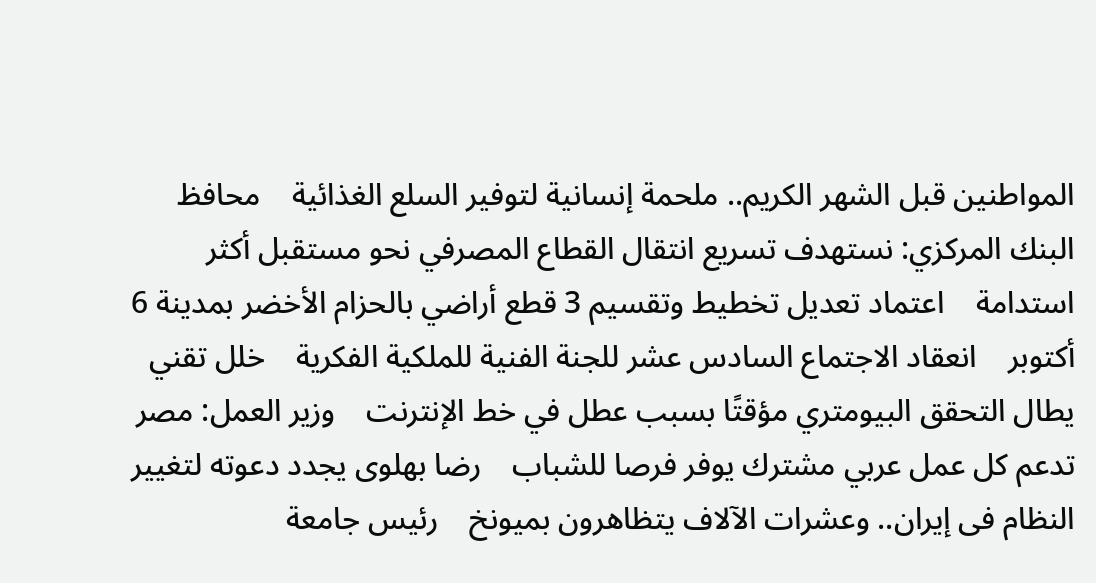المواطنين قبل الشهر الكريم.. ملحمة إنسانية لتوفير السلع الغذائية    محافظ البنك المركزي: نستهدف تسريع انتقال القطاع المصرفي نحو مستقبل أكثر استدامة    اعتماد تعديل تخطيط وتقسيم 3 قطع أراضي بالحزام الأخضر بمدينة 6 أكتوبر    انعقاد الاجتماع السادس عشر للجنة الفنية للملكية الفكرية    خلل تقني يطال التحقق البيومتري مؤقتًا بسبب عطل في خط الإنترنت    وزير العمل: مصر تدعم كل عمل عربي مشترك يوفر فرصا للشباب    رضا بهلوى يجدد دعوته لتغيير النظام فى إيران.. وعشرات الآلاف يتظاهرون بميونخ    رئيس جامعة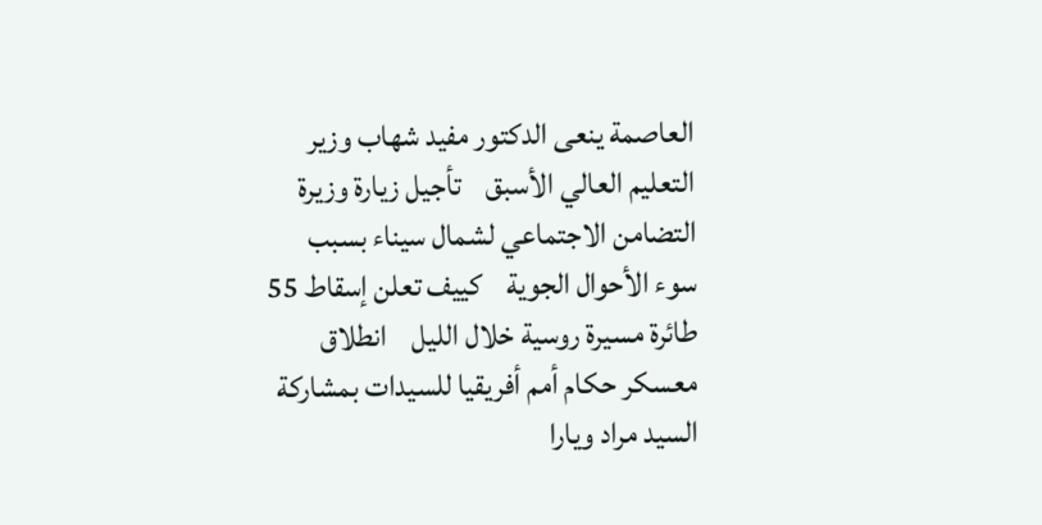العاصمة ينعى الدكتور مفيد شهاب وزير التعليم العالي الأسبق    تأجيل زيارة وزيرة التضامن الاجتماعي لشمال سيناء بسبب سوء الأحوال الجوية    كييف تعلن إسقاط 55 طائرة مسيرة روسية خلال الليل    انطلاق معسكر حكام أمم أفريقيا للسيدات بمشاركة السيد مراد ويارا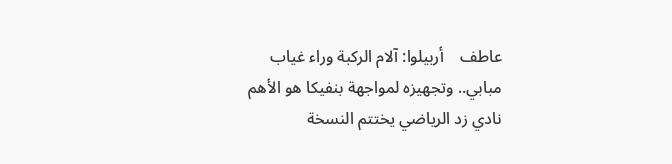عاطف    أربيلوا: آلام الركبة وراء غياب مبابي.. وتجهيزه لمواجهة بنفيكا هو الأهم    نادي زد الرياضي يختتم النسخة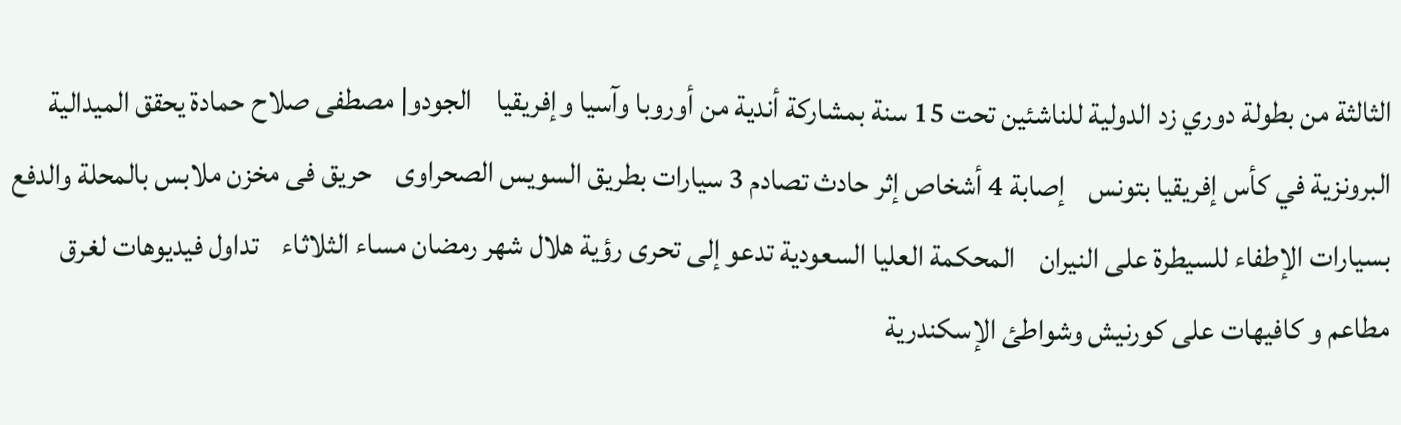الثالثة من بطولة دوري زد الدولية للناشئين تحت 15 سنة بمشاركة أندية من أوروبا وآسيا وإفريقيا    الجودو| مصطفى صلاح حمادة يحقق الميدالية البرونزية في كأس إفريقيا بتونس    إصابة 4 أشخاص إثر حادث تصادم 3 سيارات بطريق السويس الصحراوى    حريق فى مخزن ملابس بالمحلة والدفع بسيارات الإطفاء للسيطرة على النيران    المحكمة العليا السعودية تدعو إلى تحرى رؤية هلال شهر رمضان مساء الثلاثاء    تداول فيديوهات لغرق مطاعم و كافيهات على كورنيش وشواطئ الإسكندرية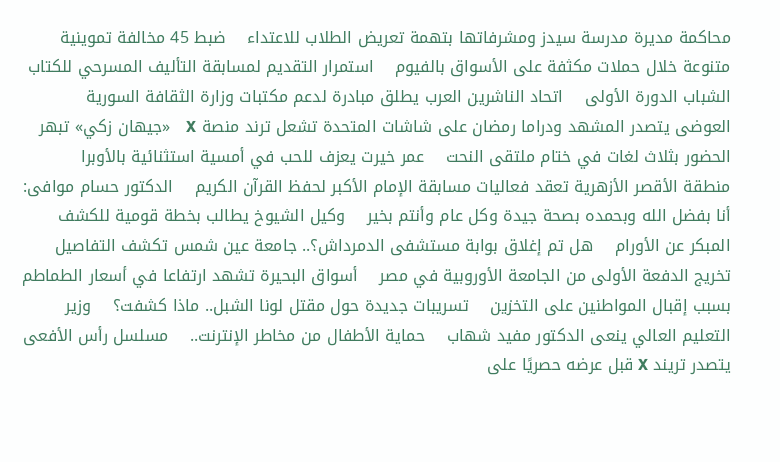محاكمة مديرة مدرسة سيدز ومشرفاتها بتهمة تعريض الطلاب للاعتداء    ضبط 45 مخالفة تموينية متنوعة خلال حملات مكثفة على الأسواق بالفيوم    استمرار التقديم لمسابقة التأليف المسرحي للكتاب الشباب الدورة الأولى    اتحاد الناشرين العرب يطلق مبادرة لدعم مكتبات وزارة الثقافة السورية    العوضى يتصدر المشهد ودراما رمضان على شاشات المتحدة تشعل ترند منصة X    «جيهان زكي» تبهر الحضور بثلاث لغات في ختام ملتقى النحت    عمر خيرت يعزف للحب في أمسية استثنائية بالأوبرا    منطقة الأقصر الأزهرية تعقد فعاليات مسابقة الإمام الأكبر لحفظ القرآن الكريم    الدكتور حسام موافى: أنا بفضل الله وبحمده بصحة جيدة وكل عام وأنتم بخير    وكيل الشيوخ يطالب بخطة قومية للكشف المبكر عن الأورام    هل تم إغلاق بوابة مستشفى الدمرداش؟.. جامعة عين شمس تكشف التفاصيل    تخريج الدفعة الأولى من الجامعة الأوروبية في مصر    أسواق البحيرة تشهد ارتفاعا في أسعار الطماطم بسبب إقبال المواطنين على التخزين    تسريبات جديدة حول مقتل لونا الشبل.. ماذا كشفت؟    وزير التعليم العالي ينعى الدكتور مفيد شهاب    حماية الأطفال من مخاطر الإنترنت..    مسلسل رأس الأفعى يتصدر تريند X قبل عرضه حصريًا على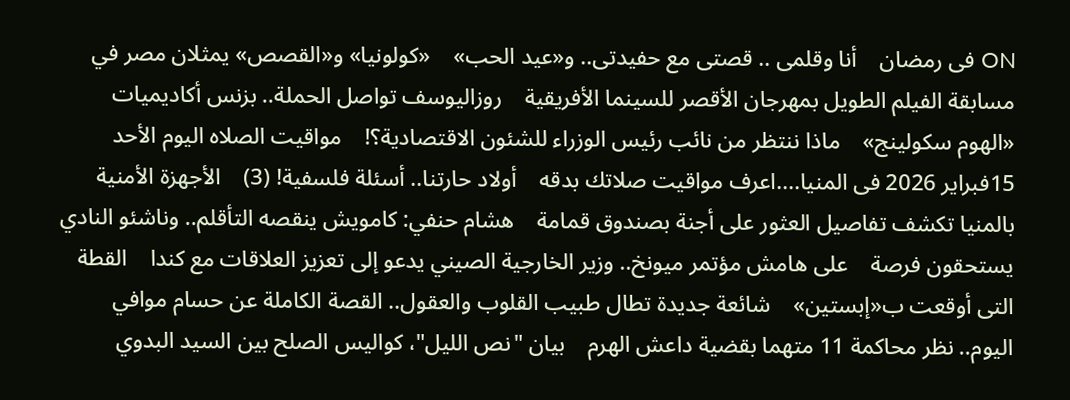ON فى رمضان    أنا وقلمى .. قصتى مع حفيدتى.. و«عيد الحب»    «كولونيا» و«القصص» يمثلان مصر في مسابقة الفيلم الطويل بمهرجان الأقصر للسينما الأفريقية    روزاليوسف تواصل الحملة.. بزنس أكاديميات «الهوم سكولينج»    ماذا ننتظر من نائب رئيس الوزراء للشئون الاقتصادية؟!    مواقيت الصلاه اليوم الأحد 15فبراير 2026 فى المنيا....اعرف مواقيت صلاتك بدقه    أولاد حارتنا.. أسئلة فلسفية! (3)    الأجهزة الأمنية بالمنيا تكشف تفاصيل العثور على أجنة بصندوق قمامة    هشام حنفي: كامويش ينقصه التأقلم.. وناشئو النادي يستحقون فرصة    على هامش مؤتمر ميونخ.. وزير الخارجية الصيني يدعو إلى تعزيز العلاقات مع كندا    القطة التى أوقعت ب«إبستين»    شائعة جديدة تطال طبيب القلوب والعقول.. القصة الكاملة عن حسام موافي    اليوم.. نظر محاكمة 11 متهما بقضية داعش الهرم    بيان "نص الليل"، كواليس الصلح بين السيد البدوي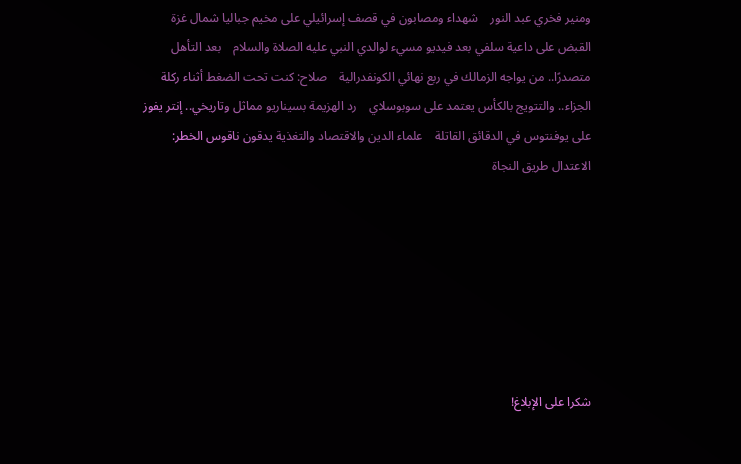ومنير فخري عبد النور    شهداء ومصابون في قصف إسرائيلي على مخيم جباليا شمال غزة    القبض على داعية سلفي بعد فيديو مسيء لوالدي النبي عليه الصلاة والسلام    بعد التأهل متصدرًا.. من يواجه الزمالك في ربع نهائي الكونفدرالية    صلاح: كنت تحت الضغط أثناء ركلة الجزاء.. والتتويج بالكأس يعتمد على سوبوسلاي    رد الهزيمة بسيناريو مماثل وتاريخي.. إنتر يفوز على يوفنتوس في الدقائق القاتلة    علماء الدين والاقتصاد والتغذية يدقون ناقوس الخطر: الاعتدال طريق النجاة







شكرا على الإبلاغ!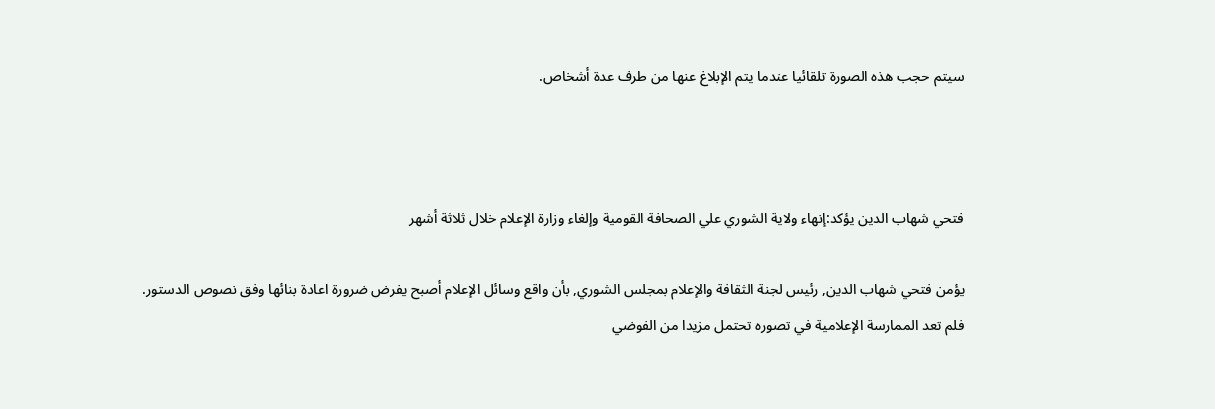سيتم حجب هذه الصورة تلقائيا عندما يتم الإبلاغ عنها من طرف عدة أشخاص.



فتحي شهاب الدين يؤكد:إنهاء ولاية الشوري علي الصحافة القومية وإلغاء وزارة الإعلام خلال ثلاثة أشهر

يؤمن فتحي شهاب الدين, رئيس لجنة الثقافة والإعلام بمجلس الشوري, بأن واقع وسائل الإعلام أصبح يفرض ضرورة اعادة بنائها وفق نصوص الدستور.
فلم تعد الممارسة الإعلامية في تصوره تحتمل مزيدا من الفوضي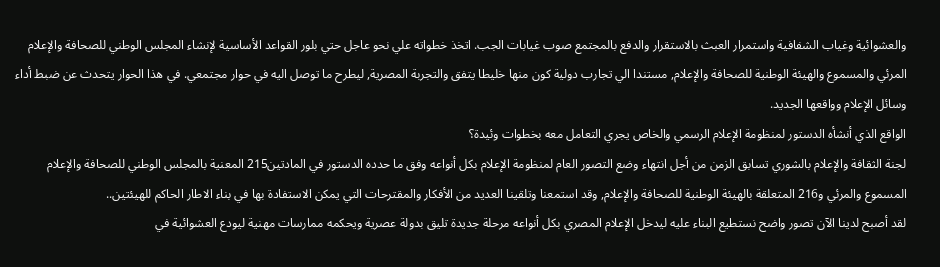والعشوائية وغياب الشفافية واستمرار العبث بالاستقرار والدفع بالمجتمع صوب غيابات الجب. اتخذ خطواته علي نحو عاجل حتي بلور القواعد الأساسية لإنشاء المجلس الوطني للصحافة والإعلام المرئي والمسموع والهيئة الوطنية للصحافة والإعلام, مستندا الي تجارب دولية كون منها خليطا يتفق والتجربة المصرية, ليطرح ما توصل اليه في حوار مجتمعي. في هذا الحوار يتحدث عن ضبط أداء وسائل الإعلام وواقعها الجديد.
الواقع الذي أنشأه الدستور لمنظومة الإعلام الرسمي والخاص يجري التعامل معه بخطوات وئيدة؟
لجنة الثقافة والإعلام بالشوري تسابق الزمن من أجل انتهاء وضع التصور العام لمنظومة الإعلام بكل أنواعه وفق ما حدده الدستور في المادتين215 المعنية بالمجلس الوطني للصحافة والإعلام المسموع والمرئي و216 المتعلقة بالهيئة الوطنية للصحافة والإعلام, وقد استمعنا وتلقينا العديد من الأفكار والمقترحات التي يمكن الاستفادة بها في بناء الاطار الحاكم للهيئتين..
لقد أصبح لدينا الآن تصور واضح نستطيع البناء عليه ليدخل الإعلام المصري بكل أنواعه مرحلة جديدة تليق بدولة عصرية ويحكمه ممارسات مهنية ليودع العشوائية في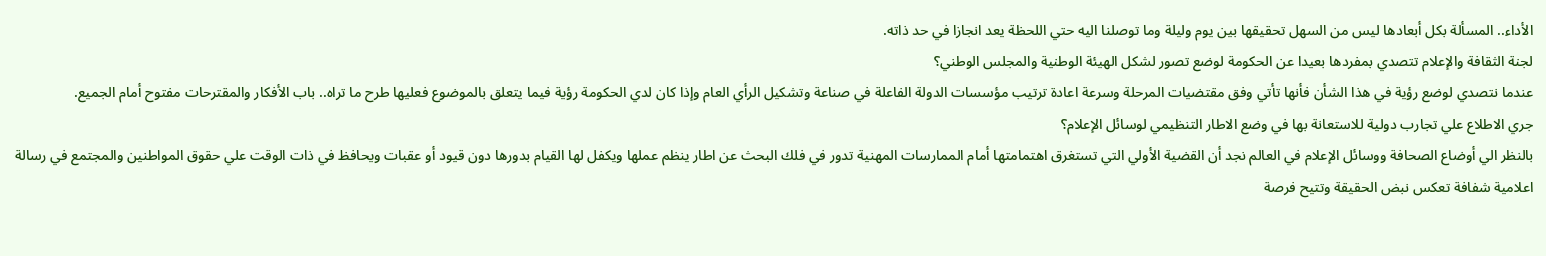الأداء.. المسألة بكل أبعادها ليس من السهل تحقيقها بين يوم وليلة وما توصلنا اليه حتي اللحظة يعد انجازا في حد ذاته.
لجنة الثقافة والإعلام تتصدي بمفردها بعيدا عن الحكومة لوضع تصور لشكل الهيئة الوطنية والمجلس الوطني؟
عندما نتصدي لوضع رؤية في هذا الشأن فأنها تأتي وفق مقتضيات المرحلة وسرعة اعادة ترتيب مؤسسات الدولة الفاعلة في صناعة وتشكيل الرأي العام وإذا كان لدي الحكومة رؤية فيما يتعلق بالموضوع فعليها طرح ما تراه.. باب الأفكار والمقترحات مفتوح أمام الجميع.
جري الاطلاع علي تجارب دولية للاستعانة بها في وضع الاطار التنظيمي لوسائل الإعلام؟
بالنظر الي أوضاع الصحافة ووسائل الإعلام في العالم نجد أن القضية الأولي التي تستغرق اهتمامتها أمام الممارسات المهنية تدور في فلك البحث عن اطار ينظم عملها ويكفل لها القيام بدورها دون قيود أو عقبات ويحافظ في ذات الوقت علي حقوق المواطنين والمجتمع في رسالة اعلامية شفافة تعكس نبض الحقيقة وتتيح فرصة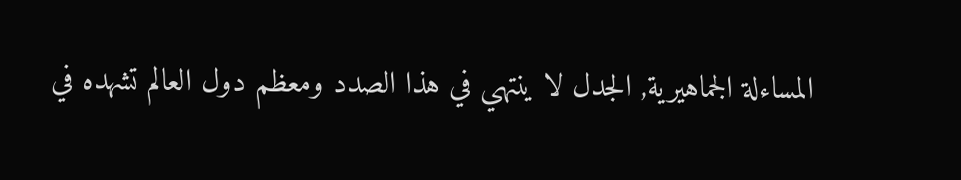المساءلة الجماهيرية, الجدل لا ينتهي في هذا الصدد ومعظم دول العالم تشهده في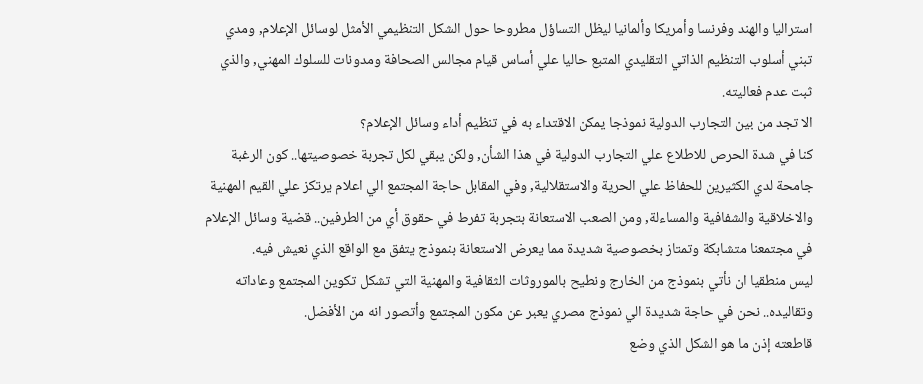استراليا والهند وفرنسا وأمريكا وألمانيا ليظل التساؤل مطروحا حول الشكل التنظيمي الأمثل لوسائل الإعلام, ومدي تبني أسلوب التنظيم الذاتي التقليدي المتبع حاليا علي أساس قيام مجالس الصحافة ومدونات للسلوك المهني, والذي ثبت عدم فعاليته.
الا تجد من بين التجارب الدولية نموذجا يمكن الاقتداء به في تنظيم أداء وسائل الإعلام؟
كنا في شدة الحرص للاطلاع علي التجارب الدولية في هذا الشأن, ولكن يبقي لكل تجربة خصوصيتها.. كون الرغبة جامحة لدي الكثيرين للحفاظ علي الحرية والاستقلالية, وفي المقابل حاجة المجتمع الي اعلام يرتكز علي القيم المهنية والاخلاقية والشفافية والمساءلة, ومن الصعب الاستعانة بتجربة تفرط في حقوق أي من الطرفين.. قضية وسائل الإعلام في مجتمعنا متشابكة وتمتاز بخصوصية شديدة مما يعرض الاستعانة بنموذج يتفق مع الواقع الذي نعيش فيه.
ليس منطقيا ان نأتي بنموذج من الخارج ونطيح بالموروثات الثقافية والمهنية التي تشكل تكوين المجتمع وعاداته وتقاليده.. نحن في حاجة شديدة الي نموذج مصري يعبر عن مكون المجتمع وأتصور انه من الأفضل.
قاطعته إذن ما هو الشكل الذي وضع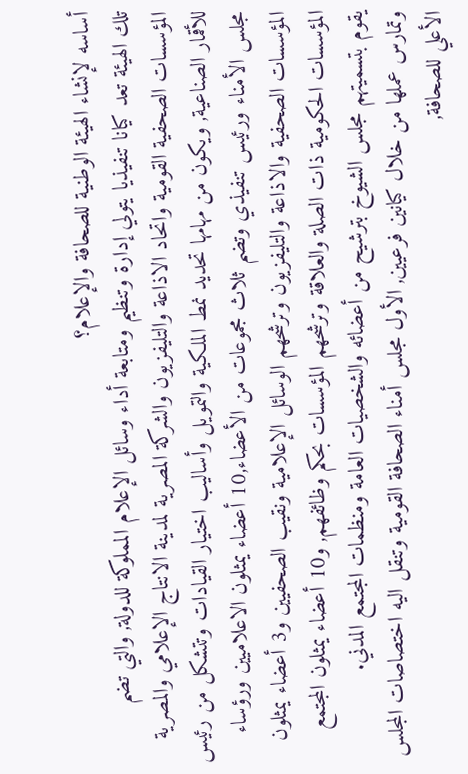أساسه لإنشاء الهيئة الوطنية للصحافة والإعلام؟
تلك الهيئة تعد كيانا تنفيذيا يتولي إدارة وتنظيم ومتابعة أداء وسائل الإعلام المملوكة للدولة, والتي تضم المؤسسات الصحفية القومية واتحاد الاذاعة والتليفزيون والشركة المصرية لمدينة الانتاج الإعلامي والمصرية للأقمار الصناعية, ويكون من مهامها تحديد نمط الملكية والتمويل وأساليب اختيار القيادات وتتشكل من رئيس مجلس الأمناء ورئيس تنفيذي وتضم ثلاث مجموعات من الأعضاء,10 أعضاء يمثلون الاعلاميين ورؤساء المؤسسات الصحفية والاذاعة والتليفزيون وترشحهم الوسائل الإعلامية ونقيب الصحفيين و3 أعضاء يمثلون المؤسسات الحكومية ذات الصلة والعلاقة وترشحهم المؤسسات بحكم وظائفهم, و10 أعضاء يمثلون المجتمع يقوم بتسميتهم مجلس الشيوخ بترشيح من أعضائه والشخصيات العامة ومنظمات المجتمع المدني.
وتمارس عملها من خلال كيانين فرعيين, الأول مجلس أمناء الصحافة القومية وتنقل اليه اختصاصات المجلس الأعلي للصحافة,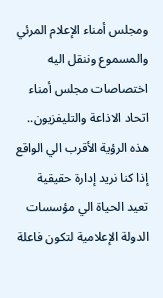ومجلس أمناء الإعلام المرئي والمسموع وننقل اليه اختصاصات مجلس أمناء اتحاد الاذاعة والتليفزيون.. هذه الرؤية الأقرب الي الواقع إذا كنا نريد إدارة حقيقية تعيد الحياة الي مؤسسات الدولة الإعلامية لتكون فاعلة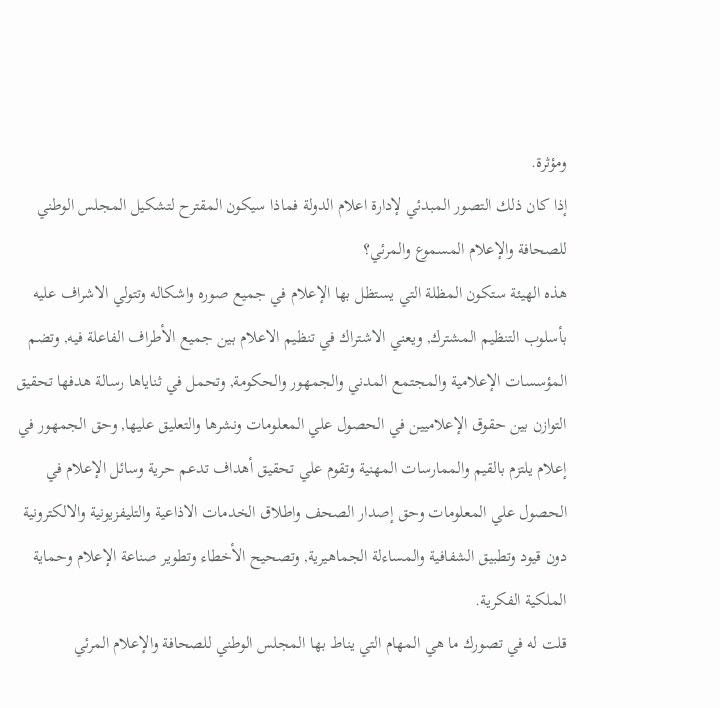ومؤثرة.
إذا كان ذلك التصور المبدئي لإدارة اعلام الدولة فماذا سيكون المقترح لتشكيل المجلس الوطني للصحافة والإعلام المسموع والمرئي؟
هذه الهيئة ستكون المظلة التي يستظل بها الإعلام في جميع صوره واشكاله وتتولي الاشراف عليه بأسلوب التنظيم المشترك, ويعني الاشتراك في تنظيم الاعلام بين جميع الأطراف الفاعلة فيه, وتضم المؤسسات الإعلامية والمجتمع المدني والجمهور والحكومة, وتحمل في ثناياها رسالة هدفها تحقيق التوازن بين حقوق الإعلاميين في الحصول علي المعلومات ونشرها والتعليق عليها, وحق الجمهور في إعلام يلتزم بالقيم والممارسات المهنية وتقوم علي تحقيق أهداف تدعم حرية وسائل الإعلام في الحصول علي المعلومات وحق إصدار الصحف واطلاق الخدمات الاذاعية والتليفزيونية والالكترونية دون قيود وتطبيق الشفافية والمساءلة الجماهيرية, وتصحيح الأخطاء وتطوير صناعة الإعلام وحماية الملكية الفكرية.
قلت له في تصورك ما هي المهام التي يناط بها المجلس الوطني للصحافة والإعلام المرئي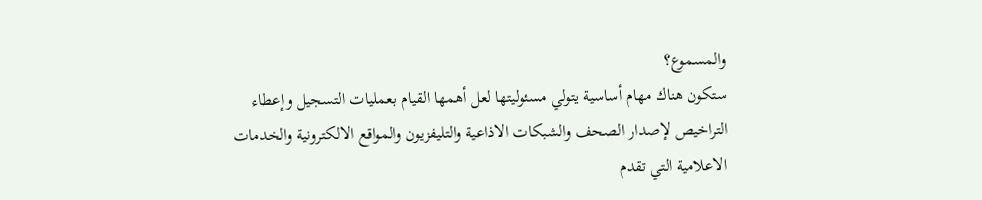والمسموع؟
ستكون هناك مهام أساسية يتولي مسئوليتها لعل أهمها القيام بعمليات التسجيل وإعطاء التراخيص لإصدار الصحف والشبكات الاذاعية والتليفزيون والمواقع الالكترونية والخدمات الاعلامية التي تقدم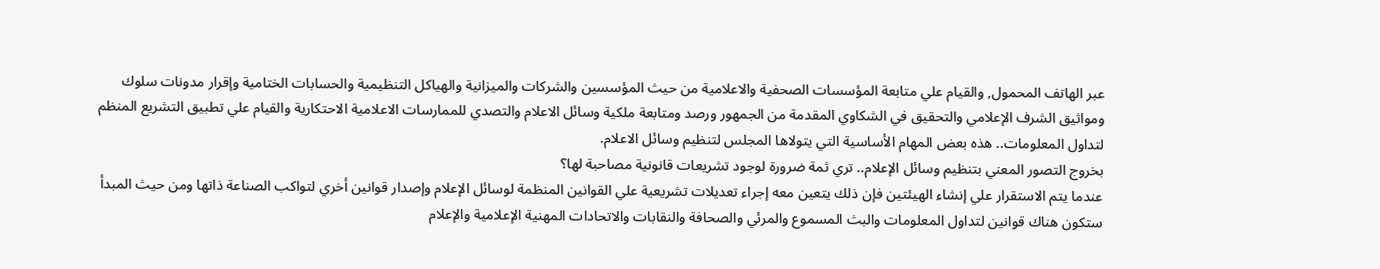عبر الهاتف المحمول, والقيام علي متابعة المؤسسات الصحفية والاعلامية من حيث المؤسسين والشركات والميزانية والهياكل التنظيمية والحسابات الختامية وإقرار مدونات سلوك ومواثيق الشرف الإعلامي والتحقيق في الشكاوي المقدمة من الجمهور ورصد ومتابعة ملكية وسائل الاعلام والتصدي للممارسات الاعلامية الاحتكارية والقيام علي تطبيق التشريع المنظم لتداول المعلومات.. هذه بعض المهام الأساسية التي يتولاها المجلس لتنظيم وسائل الاعلام.
بخروج التصور المعني بتنظيم وسائل الإعلام.. تري ثمة ضرورة لوجود تشريعات قانونية مصاحبة لها؟
عندما يتم الاستقرار علي إنشاء الهيئتين فإن ذلك يتعين معه إجراء تعديلات تشريعية علي القوانين المنظمة لوسائل الإعلام وإصدار قوانين أخري لتواكب الصناعة ذاتها ومن حيث المبدأ ستكون هناك قوانين لتداول المعلومات والبث المسموع والمرئي والصحافة والنقابات والاتحادات المهنية الإعلامية والإعلام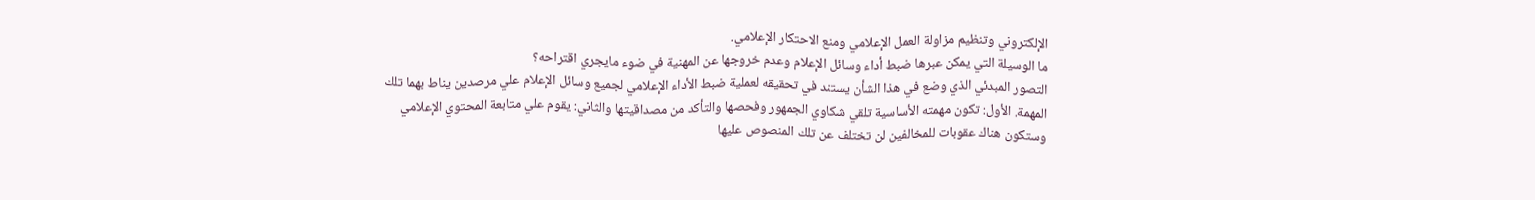الإلكتروني وتنظيم مزاولة العمل الإعلامي ومنع الاحتكار الإعلامي.
ما الوسيلة التي يمكن عبرها ضبط أداء وسائل الإعلام وعدم خروجها عن المهنية في ضوء مايجري اقتراحه؟
التصور المبدئي الذي وضع في هذا الشأن يستند في تحقيقه لعملية ضبط الأداء الإعلامي لجميع وسائل الإعلام علي مرصدين يناط بهما تلك المهمة. الأول: تكون مهمته الأساسية تلقي شكاوي الجمهور وفحصها والتأكد من مصداقيتها والثاني: يقوم علي متابعة المحتوي الإعلامي وستكون هناك عقوبات للمخالفين لن تختلف عن تلك المنصوص عليها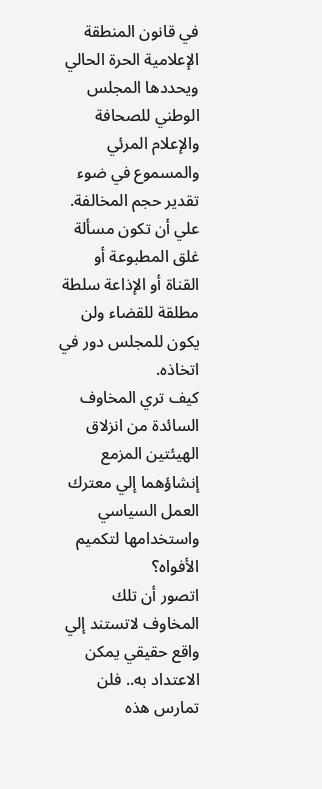في قانون المنطقة الإعلامية الحرة الحالي ويحددها المجلس الوطني للصحافة والإعلام المرئي والمسموع في ضوء تقدير حجم المخالفة. علي أن تكون مسألة غلق المطبوعة أو القناة أو الإذاعة سلطة مطلقة للقضاء ولن يكون للمجلس دور في اتخاذه.
كيف تري المخاوف السائدة من انزلاق الهيئتين المزمع إنشاؤهما إلي معترك العمل السياسي واستخدامها لتكميم الأفواه؟
اتصور أن تلك المخاوف لاتستند إلي واقع حقيقي يمكن الاعتداد به.. فلن تمارس هذه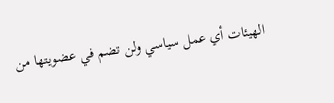الهيئات أي عمل سياسي ولن تضم في عضويتها من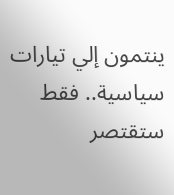ينتمون إلي تيارات سياسية.. فقط ستقتصر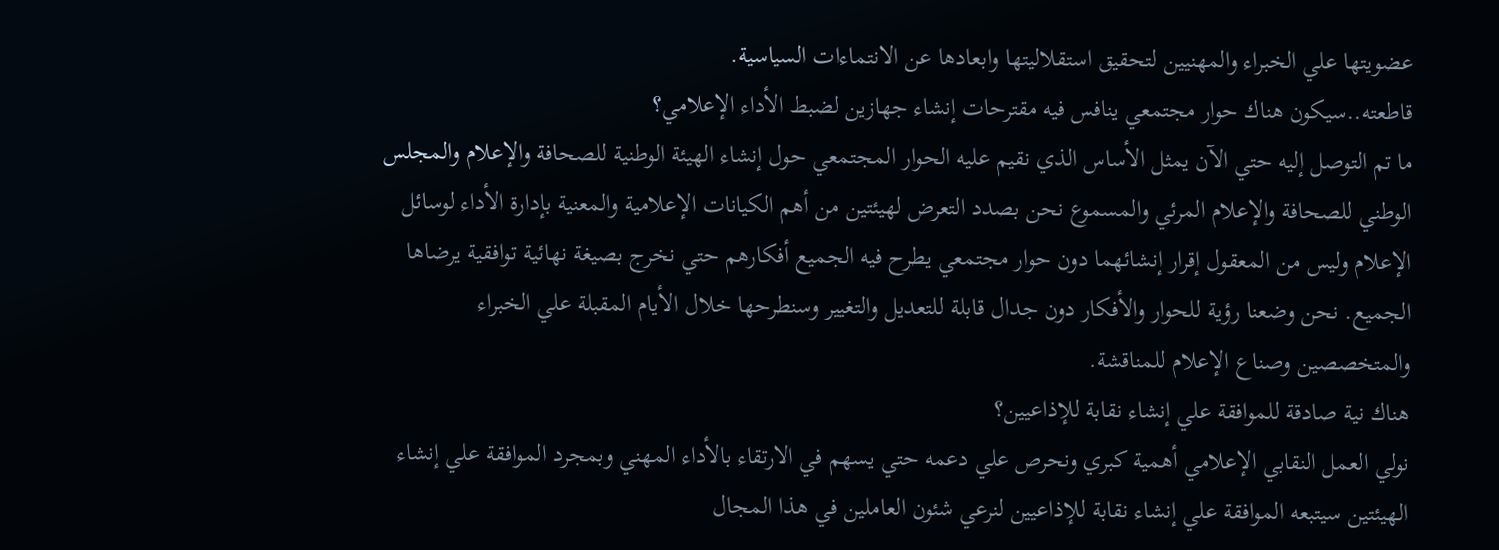عضويتها علي الخبراء والمهنيين لتحقيق استقلاليتها وابعادها عن الانتماءات السياسية.
قاطعته..سيكون هناك حوار مجتمعي ينافس فيه مقترحات إنشاء جهازين لضبط الأداء الإعلامي؟
ما تم التوصل إليه حتي الآن يمثل الأساس الذي نقيم عليه الحوار المجتمعي حول إنشاء الهيئة الوطنية للصحافة والإعلام والمجلس الوطني للصحافة والإعلام المرئي والمسموع نحن بصدد التعرض لهيئتين من أهم الكيانات الإعلامية والمعنية بإدارة الأداء لوسائل الإعلام وليس من المعقول إقرار إنشائهما دون حوار مجتمعي يطرح فيه الجميع أفكارهم حتي نخرج بصيغة نهائية توافقية يرضاها الجميع. نحن وضعنا رؤية للحوار والأفكار دون جدال قابلة للتعديل والتغيير وسنطرحها خلال الأيام المقبلة علي الخبراء والمتخصصين وصناع الإعلام للمناقشة.
هناك نية صادقة للموافقة علي إنشاء نقابة للإذاعيين؟
نولي العمل النقابي الإعلامي أهمية كبري ونحرص علي دعمه حتي يسهم في الارتقاء بالأداء المهني وبمجرد الموافقة علي إنشاء الهيئتين سيتبعه الموافقة علي إنشاء نقابة للإذاعيين لنرعي شئون العاملين في هذا المجال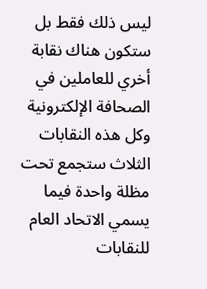ليس ذلك فقط بل ستكون هناك نقابة أخري للعاملين في الصحافة الإلكترونية وكل هذه النقابات الثلاث ستجمع تحت مظلة واحدة فيما يسمي الاتحاد العام للنقابات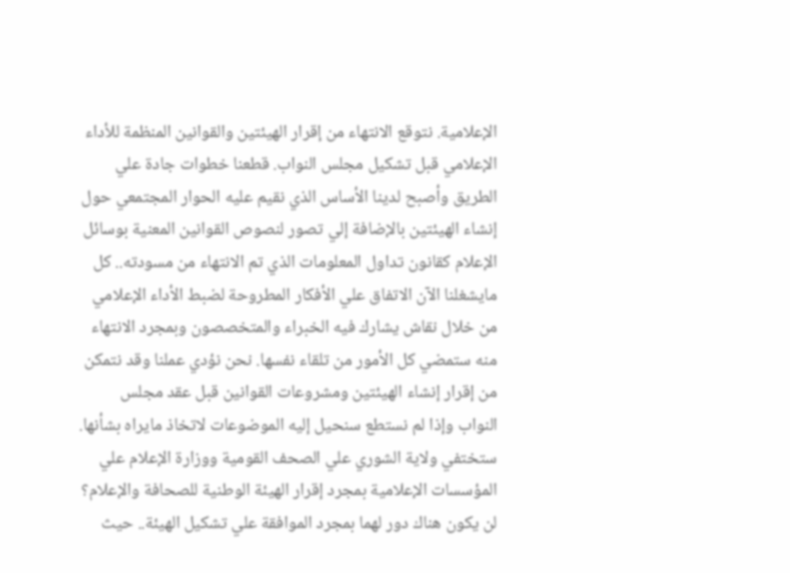الإعلامية. نتوقع الانتهاء من إقرار الهيئتين والقوانين المنظمة للأداء الإعلامي قبل تشكيل مجلس النواب. قطعنا خطوات جادة علي الطريق وأصبح لدينا الأساس الذي نقيم عليه الحوار المجتمعي حول إنشاء الهيئتين بالإضافة إلي تصور لنصوص القوانين المعنية بوسائل الإعلام كقانون تداول المعلومات الذي تم الانتهاء من مسودته.. كل مايشغلنا الآن الاتفاق علي الأفكار المطروحة لضبط الأداء الإعلامي من خلال نقاش يشارك فيه الخبراء والمتخصصون وبمجرد الانتهاء منه ستمضي كل الأمور من تلقاء نفسها. نحن نؤدي عملنا وقد نتمكن من إقرار إنشاء الهيئتين ومشروعات القوانين قبل عقد مجلس النواب وإذا لم نستطع سنحيل إليه الموضوعات لاتخاذ مايراه بشأنها.
ستختفي ولاية الشوري علي الصحف القومية ووزارة الإعلام علي المؤسسات الإعلامية بمجرد إقرار الهيئة الوطنية للصحافة والإعلام؟
لن يكون هناك دور لهما بمجرد الموافقة علي تشكيل الهيئة.. حيث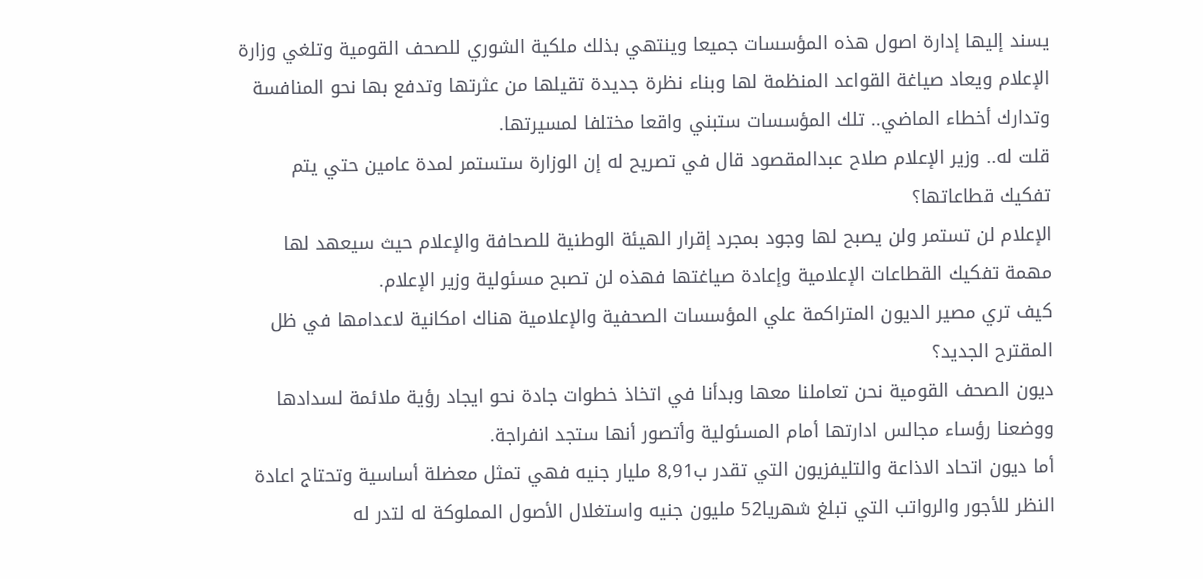يسند إليها إدارة اصول هذه المؤسسات جميعا وينتهي بذلك ملكية الشوري للصحف القومية وتلغي وزارة الإعلام ويعاد صياغة القواعد المنظمة لها وبناء نظرة جديدة تقيلها من عثرتها وتدفع بها نحو المنافسة وتدارك أخطاء الماضي.. تلك المؤسسات ستبني واقعا مختلفا لمسيرتها.
قلت له.. وزير الإعلام صلاح عبدالمقصود قال في تصريح له إن الوزارة ستستمر لمدة عامين حتي يتم تفكيك قطاعاتها؟
الإعلام لن تستمر ولن يصبح لها وجود بمجرد إقرار الهيئة الوطنية للصحافة والإعلام حيث سيعهد لها مهمة تفكيك القطاعات الإعلامية وإعادة صياغتها فهذه لن تصبح مسئولية وزير الإعلام.
كيف تري مصير الديون المتراكمة علي المؤسسات الصحفية والإعلامية هناك امكانية لاعدامها في ظل المقترح الجديد؟
ديون الصحف القومية نحن تعاملنا معها وبدأنا في اتخاذ خطوات جادة نحو ايجاد رؤية ملائمة لسدادها ووضعنا رؤساء مجالس ادارتها أمام المسئولية وأتصور أنها ستجد انفراجة.
أما ديون اتحاد الاذاعة والتليفزيون التي تقدر ب8,91 مليار جنيه فهي تمثل معضلة أساسية وتحتاج اعادة النظر للأجور والرواتب التي تبلغ شهريا52 مليون جنيه واستغلال الأصول المملوكة له لتدر له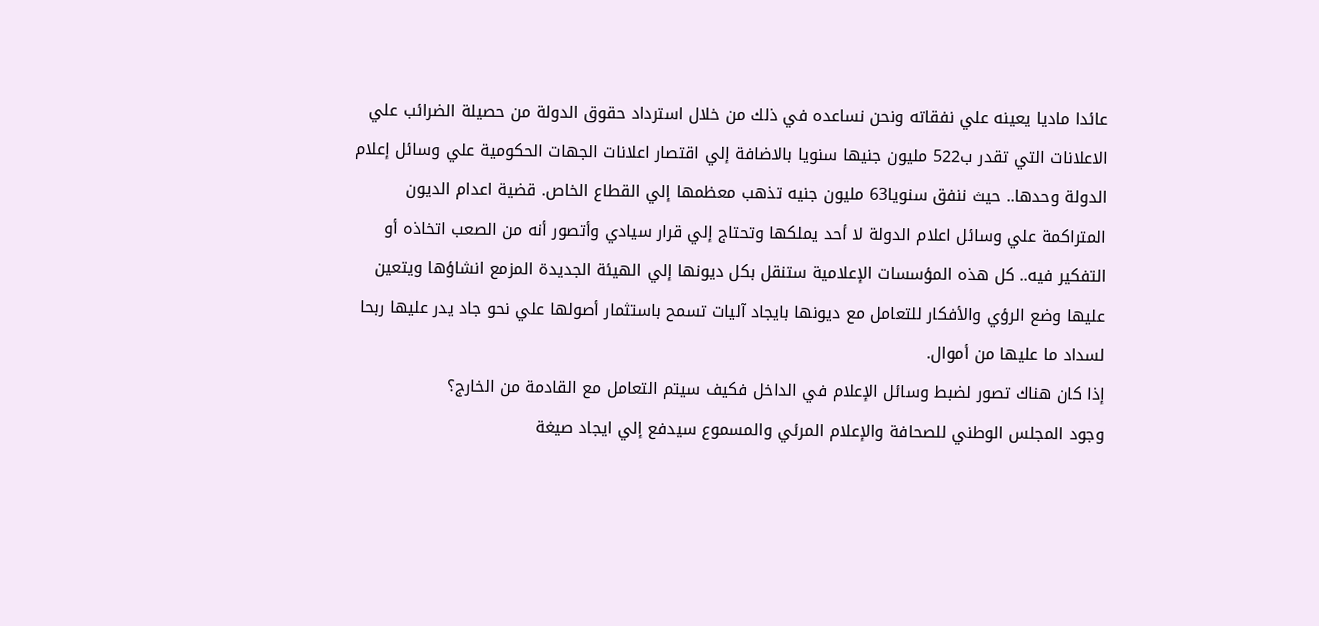عائدا ماديا يعينه علي نفقاته ونحن نساعده في ذلك من خلال استرداد حقوق الدولة من حصيلة الضرائب علي الاعلانات التي تقدر ب522 مليون جنيها سنويا بالاضافة إلي اقتصار اعلانات الجهات الحكومية علي وسائل إعلام الدولة وحدها.. حيث ننفق سنويا63 مليون جنيه تذهب معظمها إلي القطاع الخاص. قضية اعدام الديون المتراكمة علي وسائل اعلام الدولة لا أحد يملكها وتحتاج إلي قرار سيادي وأتصور أنه من الصعب اتخاذه أو التفكير فيه.. كل هذه المؤسسات الإعلامية ستنقل بكل ديونها إلي الهيئة الجديدة المزمع انشاؤها ويتعين عليها وضع الرؤي والأفكار للتعامل مع ديونها بايجاد آليات تسمح باستثمار أصولها علي نحو جاد يدر عليها ربحا لسداد ما عليها من أموال.
إذا كان هناك تصور لضبط وسائل الإعلام في الداخل فكيف سيتم التعامل مع القادمة من الخارج؟
وجود المجلس الوطني للصحافة والإعلام المرئي والمسموع سيدفع إلي ايجاد صيغة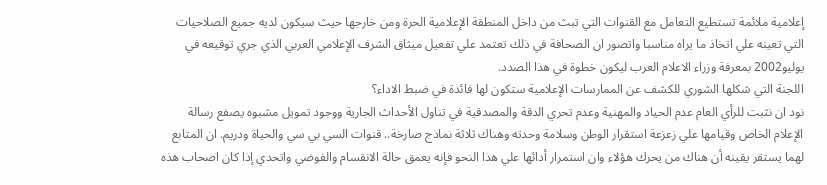إعلامية ملائمة تستطيع التعامل مع القنوات التي تبث من داخل المنطقة الإعلامية الحرة ومن خارجها حيث سيكون لديه جميع الصلاحيات التي تعينه علي اتخاذ ما يراه مناسبا واتصور ان الصحافة في ذلك تعتمد علي تفعيل ميثاق الشرف الإعلامي العربي الذي جري توقيعه في يوليو2002 بمعرفة وزراء الاعلام العرب ليكون خطوة في هذا الصدد.
اللجنة التي شكلها الشوري للكشف عن الممارسات الإعلامية ستكون لها فائدة في ضبط الاداء؟
نود ان نثبت للرأي العام عدم الحياد والمهنية وعدم تحري الدقة والمصدقية في تناول الأحداث الجارية ووجود تمويل مشبوه يصفع رسالة الإعلام الخاص وقيامها علي زعزعة استقرار الوطن وسلامة وحدته وهناك ثلاثة نماذج صارخة.. قنوات السي بي سي والحياة ودريم. ان المتابع لهما يستقر يقينه أن هناك من يحرك هؤلاء وان استمرار أدائها علي هذا النحو فإنه يعمق حالة الانقسام والفوضي واتحدي إذا كان اصحاب هذه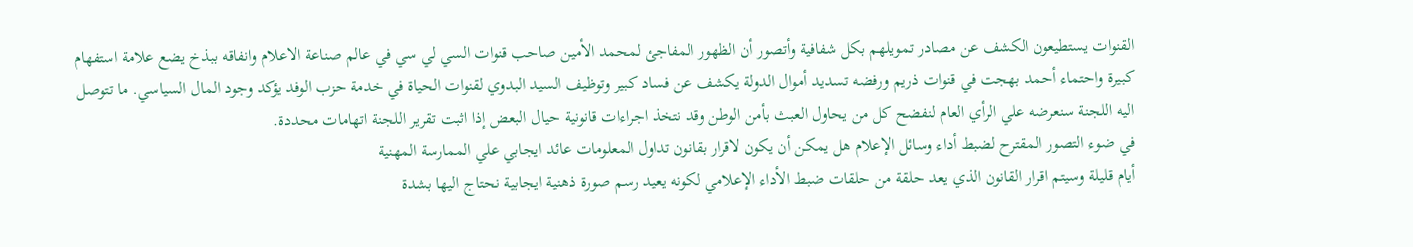القنوات يستطيعون الكشف عن مصادر تمويلهم بكل شفافية وأتصور أن الظهور المفاجئ لمحمد الأمين صاحب قنوات السي لي سي في عالم صناعة الاعلام وانفاقه ببذخ يضع علامة استفهام كبيرة واحتماء أحمد بهجت في قنوات ذريم ورفضه تسديد أموال الدولة يكشف عن فساد كبير وتوظيف السيد البدوي لقنوات الحياة في خدمة حزب الوفد يؤكد وجود المال السياسي. ما تتوصل اليه اللجنة سنعرضه علي الرأي العام لنفضح كل من يحاول العبث بأمن الوطن وقد نتخذ اجراءات قانونية حيال البعض إذا اثبت تقرير اللجنة اتهامات محددة.
في ضوء التصور المقترح لضبط أداء وسائل الإعلام هل يمكن أن يكون لاقرار بقانون تداول المعلومات عائد ايجابي علي الممارسة المهنية
أيام قليلة وسيتم اقرار القانون الذي يعد حلقة من حلقات ضبط الأداء الإعلامي لكونه يعيد رسم صورة ذهنية ايجابية نحتاج اليها بشدة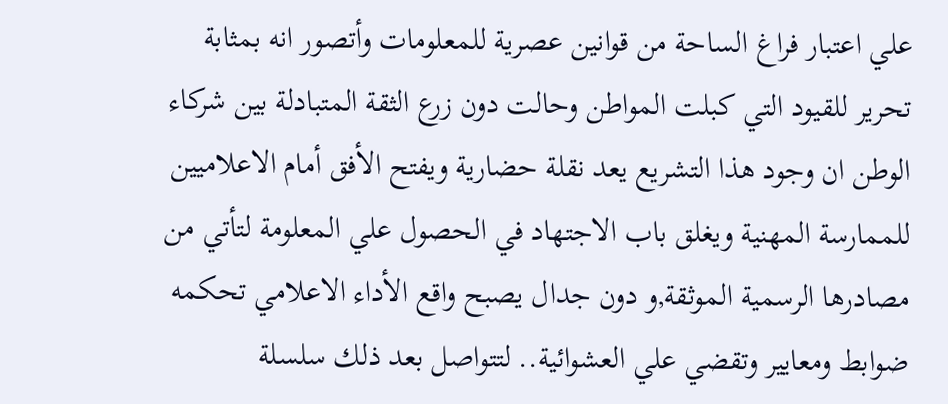علي اعتبار فراغ الساحة من قوانين عصرية للمعلومات وأتصور انه بمثابة تحرير للقيود التي كبلت المواطن وحالت دون زرع الثقة المتبادلة بين شركاء الوطن ان وجود هذا التشريع يعد نقلة حضارية ويفتح الأفق أمام الاعلاميين للممارسة المهنية ويغلق باب الاجتهاد في الحصول علي المعلومة لتأتي من مصادرها الرسمية الموثقة,و دون جدال يصبح واقع الأداء الاعلامي تحكمه ضوابط ومعايير وتقضي علي العشوائية.. لتتواصل بعد ذلك سلسلة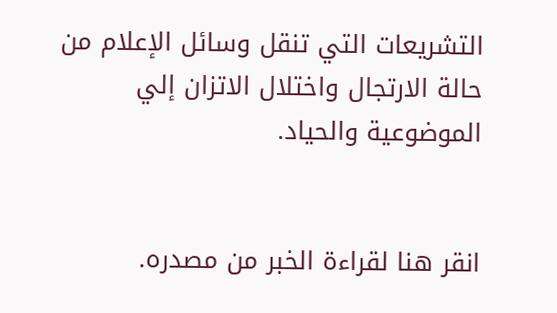التشريعات التي تنقل وسائل الإعلام من حالة الارتجال واختلال الاتزان إلي الموضوعية والحياد.


انقر هنا لقراءة الخبر من مصدره.